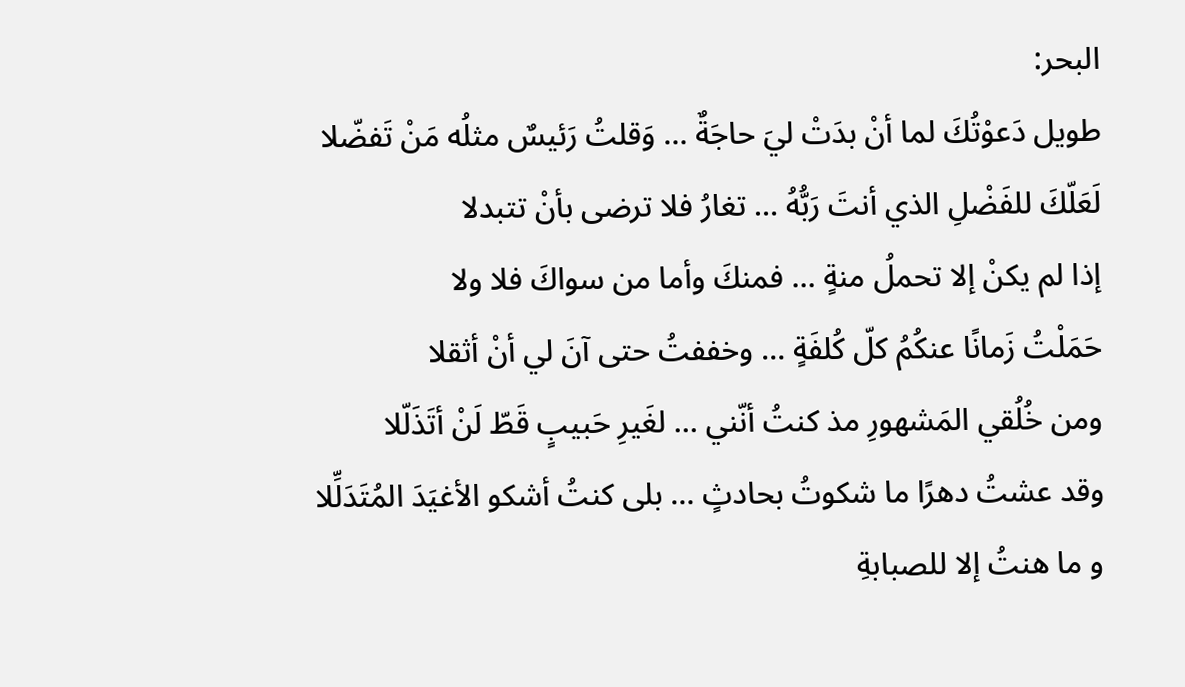البحر:
طويل دَعوْتُكَ لما أنْ بدَتْ ليَ حاجَةٌ … وَقلتُ رَئيسٌ مثلُه مَنْ تَفضّلا
لَعَلّكَ للفَضْلِ الذي أنتَ رَبُّهُ … تغارُ فلا ترضى بأنْ تتبدلا
إذا لم يكنْ إلا تحملُ منةٍ … فمنكَ وأما من سواكَ فلا ولا
حَمَلْتُ زَمانًا عنكُمُ كلّ كُلفَةٍ … وخففتُ حتى آنَ لي أنْ أثقلا
ومن خُلُقي المَشهورِ مذ كنتُ أنّني … لغَيرِ حَبيبٍ قَطّ لَنْ أتَذَلّلا
وقد عشتُ دهرًا ما شكوتُ بحادثٍ … بلى كنتُ أشكو الأغيَدَ المُتَدَلِّلا
و ما هنتُ إلا للصبابةِ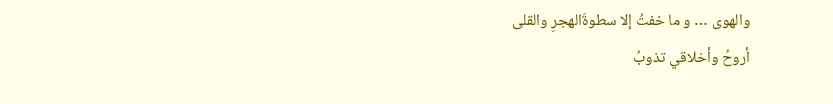والهوى … و ما خفتُ إلا سطوةَالهجرِ والقلى
أروحُ وأخلاقي تذوبُ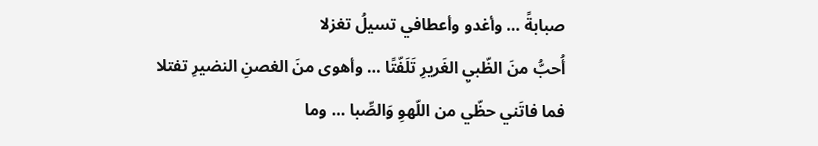صبابةً … وأغدو وأعطافي تسيلُ تغزلا
أُحبُّ منَ الظّبيِ الغَريرِ تَلَفّتًا … وأهوى منَ الغصنِ النضيرِ تفتلا
فما فاتَني حظّي من اللّهوِ وَالصِّبا … وما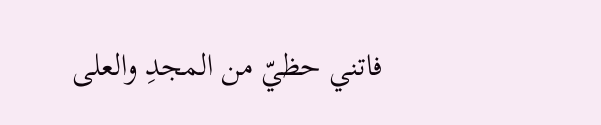فاتني حظيّ من المجدِ والعلى